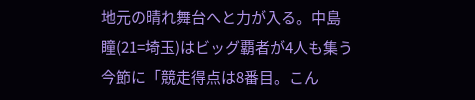地元の晴れ舞台へと力が入る。中島瞳(21=埼玉)はビッグ覇者が4人も集う今節に「競走得点は8番目。こん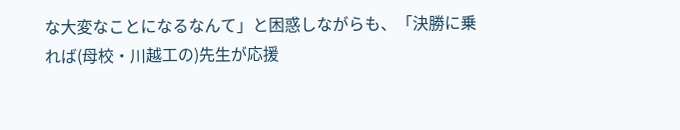な大変なことになるなんて」と困惑しながらも、「決勝に乗れば(母校・川越工の)先生が応援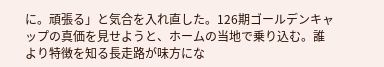に。頑張る」と気合を入れ直した。126期ゴールデンキャップの真価を見せようと、ホームの当地で乗り込む。誰より特徴を知る長走路が味方にな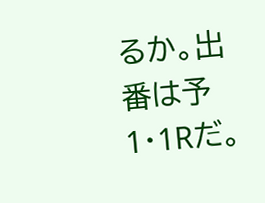るか。出番は予1・1Rだ。